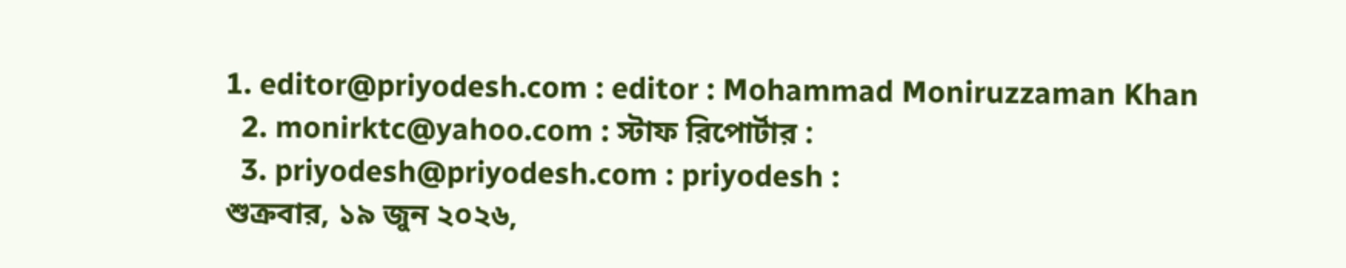1. editor@priyodesh.com : editor : Mohammad Moniruzzaman Khan
  2. monirktc@yahoo.com : স্টাফ রিপোর্টার :
  3. priyodesh@priyodesh.com : priyodesh :
শুক্রবার, ১৯ জুন ২০২৬,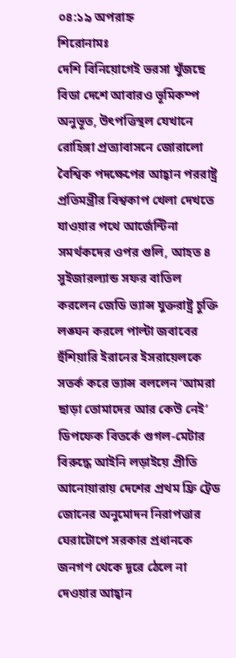০৪:১৯ অপরাহ্ন
শিরোনামঃ
দেশি বিনিয়োগেই ভরসা খুঁজছে বিডা দেশে আবারও ভূমিকম্প অনুভূত, উৎপত্তিস্থল যেখানে রোহিঙ্গা প্রত্যাবাসনে জোরালো বৈশ্বিক পদক্ষেপের আহ্বান পররাষ্ট্র প্রতিমন্ত্রীর বিশ্বকাপ খেলা দেখতে যাওয়ার পথে আর্জেন্টিনা সমর্থকদের ওপর গুলি, আহত ৪ সুইজারল্যান্ড সফর বাতিল করলেন জেডি ভ্যান্স যুক্তরাষ্ট্র চুক্তি লঙ্ঘন করলে পাল্টা জবাবের হুঁশিয়ারি ইরানের ইসরায়েলকে সতর্ক করে ভ্যান্স বললেন ‘আমরা ছাড়া তোমাদের আর কেউ নেই’ ডিপফেক বিতর্কে গুগল-মেটার বিরুদ্ধে আইনি লড়াইয়ে প্রীতি আনোয়ারায় দেশের প্রথম ফ্রি ট্রেড জোনের অনুমোদন নিরাপত্তার ঘেরাটোপে সরকার প্রধানকে জনগণ থেকে দূরে ঠেলে না দেওয়ার আহ্বান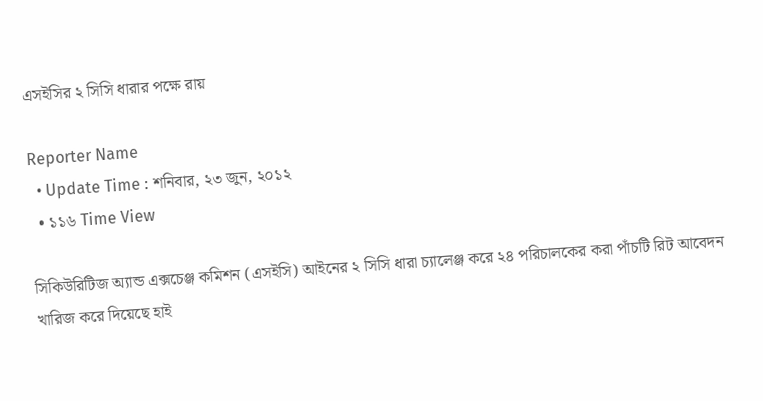এসইসির ২ সিসি ধারার পক্ষে রায়

Reporter Name
  • Update Time : শনিবার, ২৩ জুন, ২০১২
  • ১১৬ Time View

সিকিউরিটিজ অ্যান্ড এক্সচেঞ্জ কমিশন (এসইসি) আইনের ২ সিসি ধারা চ্যালেঞ্জ করে ২৪ পরিচালকের করা পাঁচটি রিট আবেদন খারিজ করে দিয়েছে হাই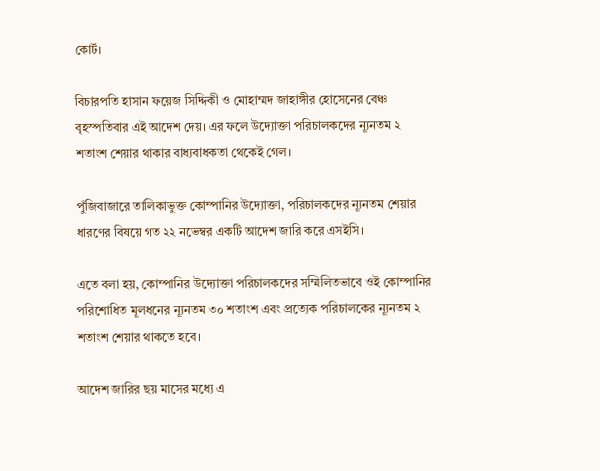কোর্ট।

বিচারপতি হাসান ফয়েজ সিদ্দিকী ও মোহাম্মদ জাহাঙ্গীর হোসেনের বেঞ্চ বৃহস্পতিবার এই আদেশ দেয়। এর ফলে উদ্যোক্তা পরিচালকদের ন্যূনতম ২ শতাংশ শেয়ার থাকার বাধ্যবাধকতা থেকেই গেল।

পুঁজিবাজারে তালিকাভুক্ত কোম্পানির উদ্যোক্তা, পরিচালকদের ন্যূনতম শেয়ার ধারণের বিষয়ে গত ২২ নভেম্বর একটি আদেশ জারি করে এসইসি।

এতে বলা হয়, কোম্পানির উদ্যোক্তা পরিচালকদের সম্মিলিতভাবে ওই কোম্পানির পরিশোধিত মূলধনের ন্যূনতম ৩০ শতাংশ এবং প্রত্যেক পরিচালকের ন্যূনতম ২ শতাংশ শেয়ার থাকতে হবে।

আদেশ জারির ছয় মাসের মধ্যে এ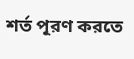শর্ত পূরণ করতে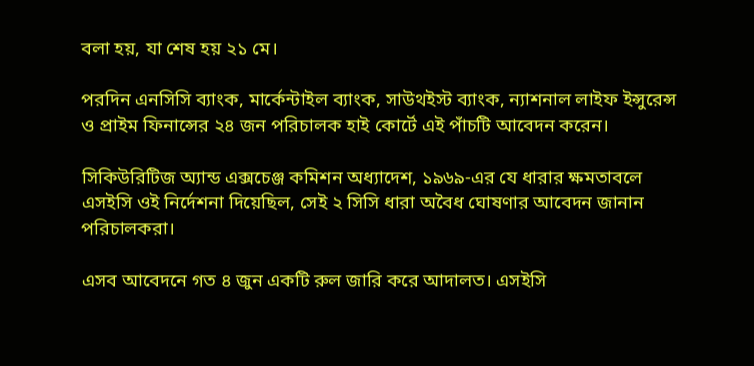বলা হয়, যা শেষ হয় ২১ মে।

পরদিন এনসিসি ব্যাংক, মার্কেন্টাইল ব্যাংক, সাউথইস্ট ব্যাংক, ন্যাশনাল লাইফ ইন্সুরেন্স ও প্রাইম ফিনান্সের ২৪ জন পরিচালক হাই কোর্টে এই পাঁচটি আবেদন করেন।

সিকিউরিটিজ অ্যান্ড এক্সচেঞ্জ কমিশন অধ্যাদেশ, ১৯৬৯-এর যে ধারার ক্ষমতাবলে এসইসি ওই নির্দেশনা দিয়েছিল, সেই ২ সিসি ধারা অবৈধ ঘোষণার আবেদন জানান পরিচালকরা।

এসব আবেদনে গত ৪ জুন একটি রুল জারি করে আদালত। এসইসি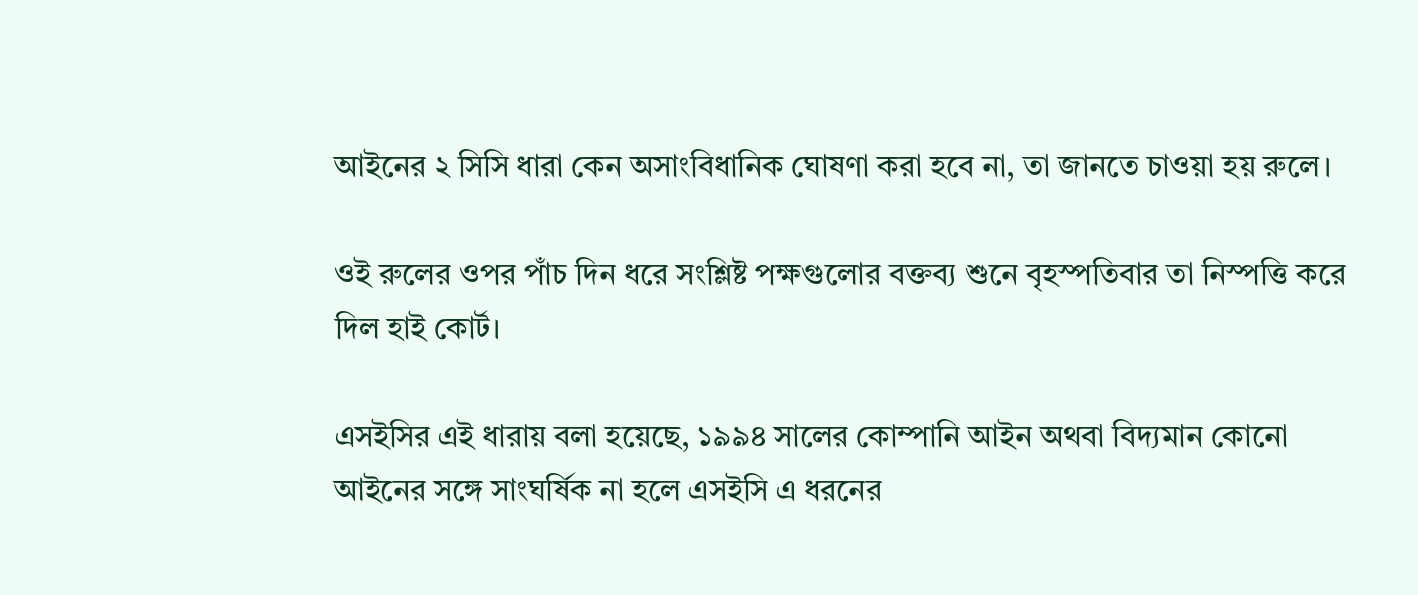আইনের ২ সিসি ধারা কেন অসাংবিধানিক ঘোষণা করা হবে না, তা জানতে চাওয়া হয় রুলে।

ওই রুলের ওপর পাঁচ দিন ধরে সংশ্লিষ্ট পক্ষগুলোর বক্তব্য শুনে বৃহস্পতিবার তা নিস্পত্তি করে দিল হাই কোর্ট।

এসইসির এই ধারায় বলা হয়েছে, ১৯৯৪ সালের কোম্পানি আইন অথবা বিদ্যমান কোনো আইনের সঙ্গে সাংঘর্ষিক না হলে এসইসি এ ধরনের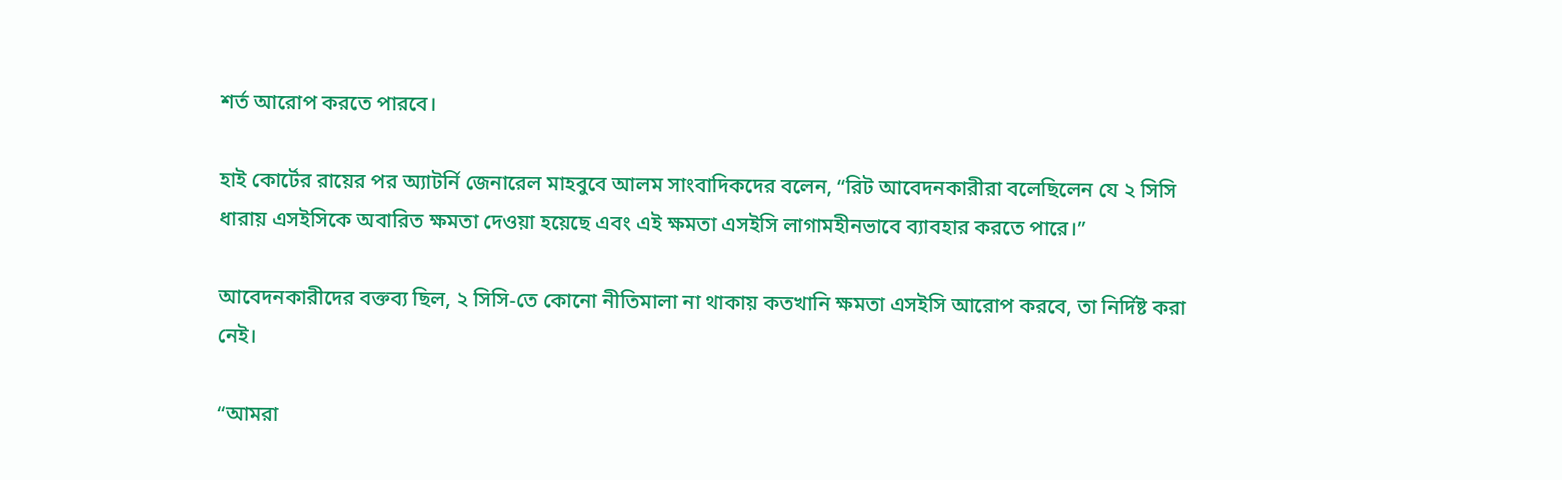শর্ত আরোপ করতে পারবে।

হাই কোর্টের রায়ের পর অ্যাটর্নি জেনারেল মাহবুবে আলম সাংবাদিকদের বলেন, “রিট আবেদনকারীরা বলেছিলেন যে ২ সিসি ধারায় এসইসিকে অবারিত ক্ষমতা দেওয়া হয়েছে এবং এই ক্ষমতা এসইসি লাগামহীনভাবে ব্যাবহার করতে পারে।”

আবেদনকারীদের বক্তব্য ছিল, ২ সিসি-তে কোনো নীতিমালা না থাকায় কতখানি ক্ষমতা এসইসি আরোপ করবে, তা নির্দিষ্ট করা নেই।

“আমরা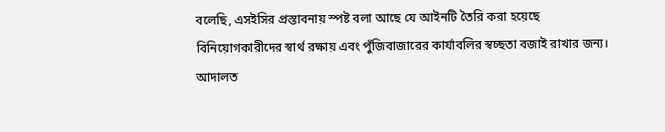বলেছি, এসইসির প্রস্তাবনায় স্পষ্ট বলা আছে যে আইনটি তৈরি করা হয়েছে বিনিয়োগকারীদের স্বার্থ রক্ষায় এবং পুঁজিবাজারের কার্যাবলির স্বচ্ছতা বজাই রাখার জন্য। আদালত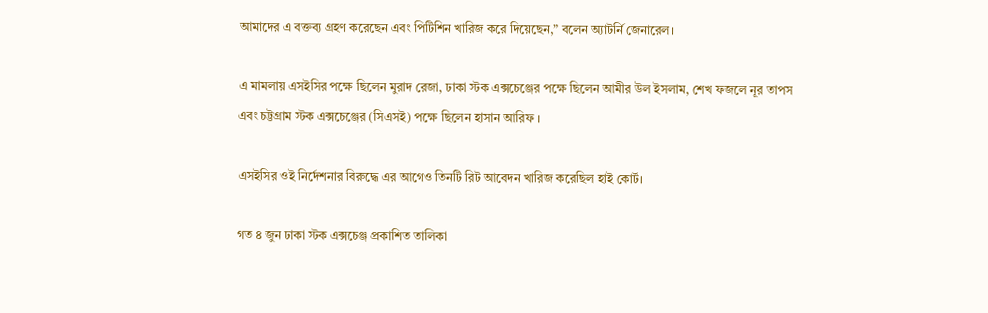আমাদের এ বক্তব্য গ্রহণ করেছেন এবং পিটিশিন খারিজ করে দিয়েছেন,” বলেন অ্যাটর্নি জেনারেল।

এ মামলায় এসইসির পক্ষে ছিলেন মুরাদ রেজা, ঢাকা স্টক এক্সচেঞ্জের পক্ষে ছিলেন আমীর উল ইসলাম, শেখ ফজলে নূর তাপস এবং চট্টগ্রাম স্টক এক্সচেঞ্জের (সিএসই) পক্ষে ছিলেন হাসান আরিফ ।

এসইসির ওই নির্দেশনার বিরুদ্ধে এর আগেও তিনটি রিট আবেদন খারিজ করেছিল হাই কোর্ট।

গত ৪ জুন ঢাকা স্টক এক্সচেঞ্জ প্রকাশিত তালিকা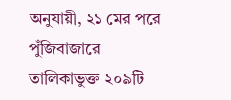অনুযায়ী, ২১ মের পরে পুঁজিবাজারে তালিকাভুক্ত ২০৯টি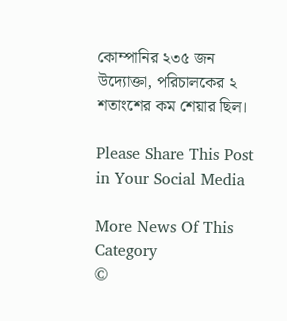কোম্পানির ২৩৫ জন উদ্যোক্তা, পরিচালকের ২ শতাংশের কম শেয়ার ছিল।

Please Share This Post in Your Social Media

More News Of This Category
©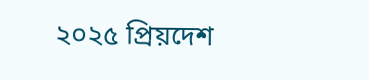২০২৫ প্রিয়দেশ